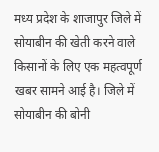मध्य प्रदेश के शाजापुर जिले में सोयाबीन की खेती करने वाले किसानों के लिए एक महत्वपूर्ण खबर सामने आई है। जिले में सोयाबीन की बोनी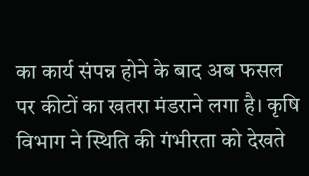का कार्य संपन्न होने के बाद अब फसल पर कीटों का खतरा मंडराने लगा है। कृषि विभाग ने स्थिति की गंभीरता को देखते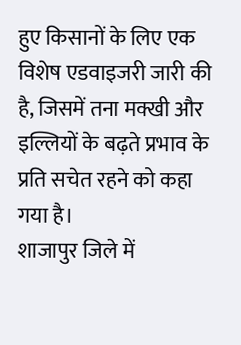हुए किसानों के लिए एक विशेष एडवाइजरी जारी की है, जिसमें तना मक्खी और इल्लियों के बढ़ते प्रभाव के प्रति सचेत रहने को कहा गया है।
शाजापुर जिले में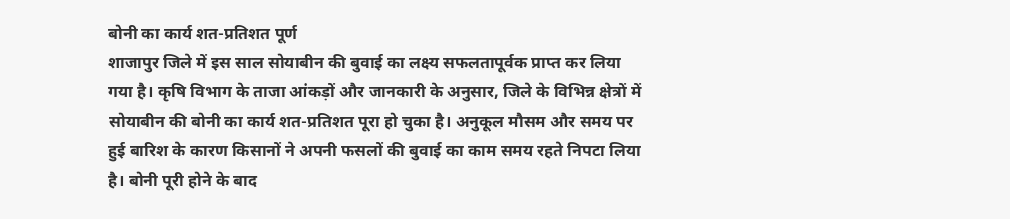बोनी का कार्य शत-प्रतिशत पूर्ण
शाजापुर जिले में इस साल सोयाबीन की बुवाई का लक्ष्य सफलतापूर्वक प्राप्त कर लिया गया है। कृषि विभाग के ताजा आंकड़ों और जानकारी के अनुसार, जिले के विभिन्न क्षेत्रों में सोयाबीन की बोनी का कार्य शत-प्रतिशत पूरा हो चुका है। अनुकूल मौसम और समय पर हुई बारिश के कारण किसानों ने अपनी फसलों की बुवाई का काम समय रहते निपटा लिया है। बोनी पूरी होने के बाद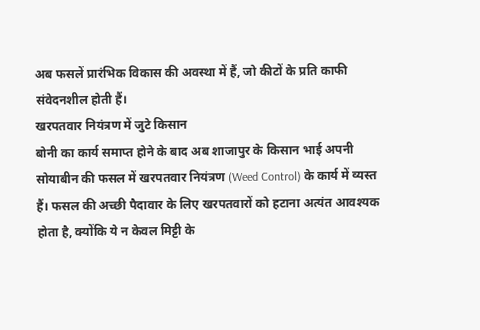अब फसलें प्रारंभिक विकास की अवस्था में हैं, जो कीटों के प्रति काफी संवेदनशील होती हैं।
खरपतवार नियंत्रण में जुटे किसान
बोनी का कार्य समाप्त होने के बाद अब शाजापुर के किसान भाई अपनी सोयाबीन की फसल में खरपतवार नियंत्रण (Weed Control) के कार्य में व्यस्त हैं। फसल की अच्छी पैदावार के लिए खरपतवारों को हटाना अत्यंत आवश्यक होता है, क्योंकि ये न केवल मिट्टी के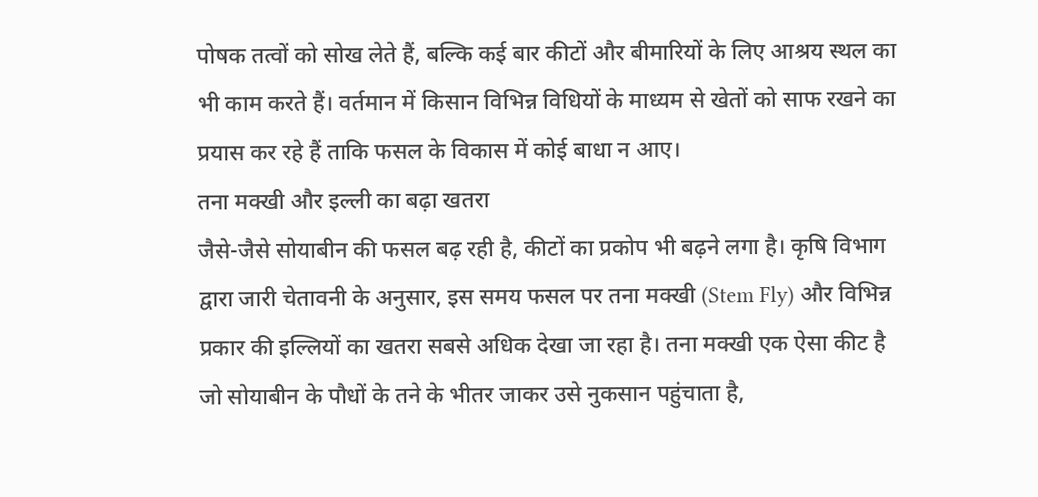पोषक तत्वों को सोख लेते हैं, बल्कि कई बार कीटों और बीमारियों के लिए आश्रय स्थल का भी काम करते हैं। वर्तमान में किसान विभिन्न विधियों के माध्यम से खेतों को साफ रखने का प्रयास कर रहे हैं ताकि फसल के विकास में कोई बाधा न आए।
तना मक्खी और इल्ली का बढ़ा खतरा
जैसे-जैसे सोयाबीन की फसल बढ़ रही है, कीटों का प्रकोप भी बढ़ने लगा है। कृषि विभाग द्वारा जारी चेतावनी के अनुसार, इस समय फसल पर तना मक्खी (Stem Fly) और विभिन्न प्रकार की इल्लियों का खतरा सबसे अधिक देखा जा रहा है। तना मक्खी एक ऐसा कीट है जो सोयाबीन के पौधों के तने के भीतर जाकर उसे नुकसान पहुंचाता है,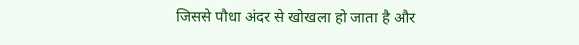जिससे पौधा अंदर से खोखला हो जाता है और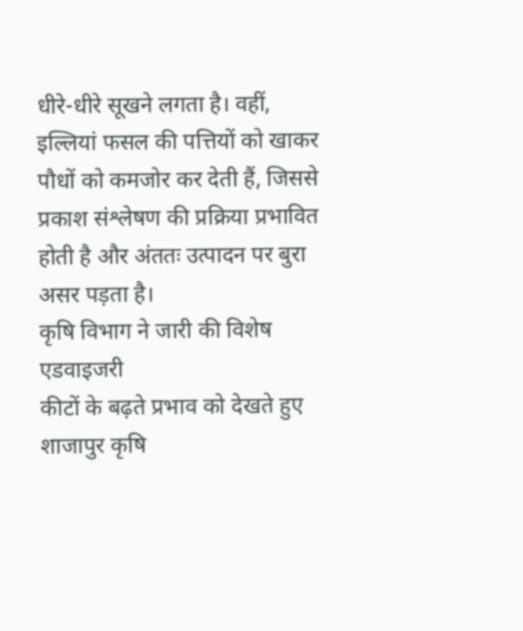धीरे-धीरे सूखने लगता है। वहीं, इल्लियां फसल की पत्तियों को खाकर पौधों को कमजोर कर देती हैं, जिससे प्रकाश संश्लेषण की प्रक्रिया प्रभावित होती है और अंततः उत्पादन पर बुरा असर पड़ता है।
कृषि विभाग ने जारी की विशेष एडवाइजरी
कीटों के बढ़ते प्रभाव को देखते हुए शाजापुर कृषि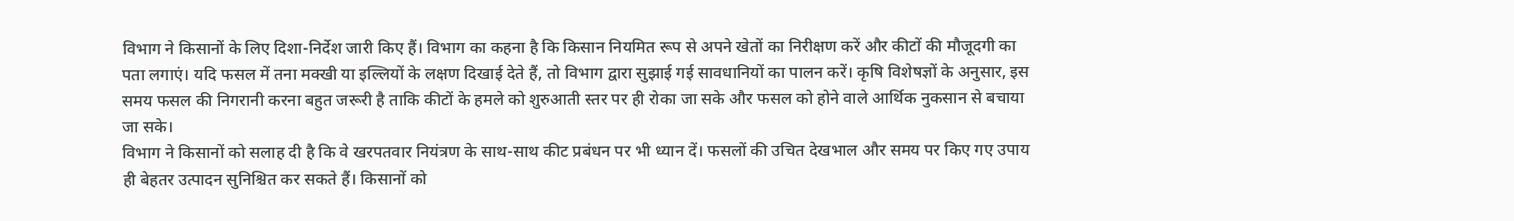विभाग ने किसानों के लिए दिशा-निर्देश जारी किए हैं। विभाग का कहना है कि किसान नियमित रूप से अपने खेतों का निरीक्षण करें और कीटों की मौजूदगी का पता लगाएं। यदि फसल में तना मक्खी या इल्लियों के लक्षण दिखाई देते हैं, तो विभाग द्वारा सुझाई गई सावधानियों का पालन करें। कृषि विशेषज्ञों के अनुसार, इस समय फसल की निगरानी करना बहुत जरूरी है ताकि कीटों के हमले को शुरुआती स्तर पर ही रोका जा सके और फसल को होने वाले आर्थिक नुकसान से बचाया जा सके।
विभाग ने किसानों को सलाह दी है कि वे खरपतवार नियंत्रण के साथ-साथ कीट प्रबंधन पर भी ध्यान दें। फसलों की उचित देखभाल और समय पर किए गए उपाय ही बेहतर उत्पादन सुनिश्चित कर सकते हैं। किसानों को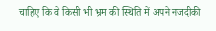चाहिए कि वे किसी भी भ्रम की स्थिति में अपने नजदीकी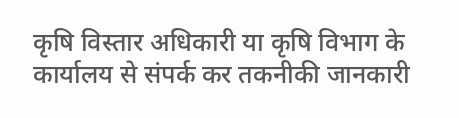कृषि विस्तार अधिकारी या कृषि विभाग के कार्यालय से संपर्क कर तकनीकी जानकारी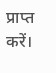प्राप्त करें।